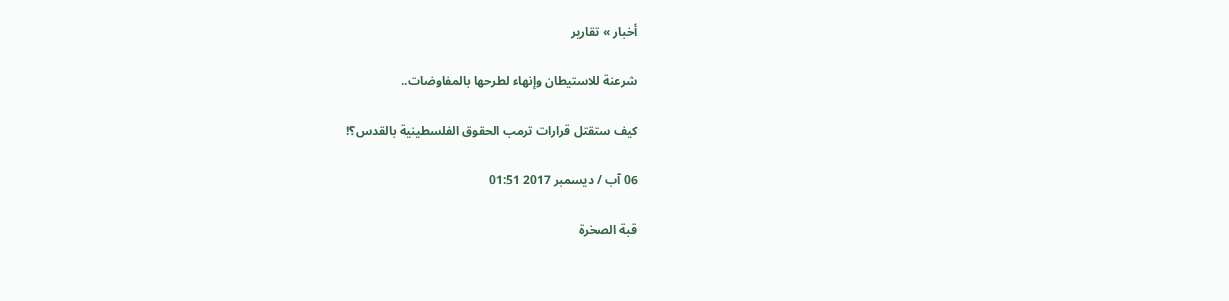أخبار » تقارير

شرعنة للاستيطان وإنهاء لطرحها بالمفاوضات..

كيف ستقتل قرارات ترمب الحقوق الفلسطينية بالقدس؟!

06 آب / ديسمبر 2017 01:51

قبة الصخرة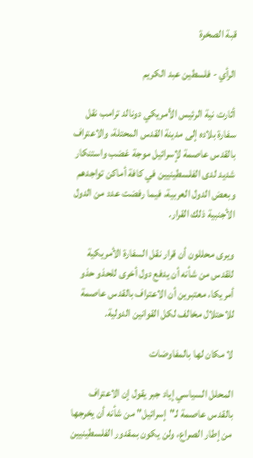قبة الصخرة

الرأي - فلسطين عبد الكريم

أثارت نية الرئيس الأمريكي دونالد ترامب نقل سفارة بلاده إلى مدينة القدس المحتلة، والاعتراف بالقدس عاصمة لإسرائيل موجة غضب واستنكار شديد لدى الفلسطينيين في كافة أماكن تواجدهم وبعض الدول العربية، فيما رفضت عدد من الدول الأجنبية ذلك القرار.

ويرى محللون أن قرار نقل السفارة الأمريكية للقدس من شأنه أن يدفع دول أخرى للحذو حذو أمريكا، معتبرين أن الاعتراف بالقدس عاصمة للاحتلال مخالف لكل القوانين الدولية.

لا مكان لها بالمفاوضات

المحلل السياسي إياد جبر يقول إن الاعتراف بالقدس عاصمة لـ"إسرائيل" من شأنه أن يخرجها من إطار الصراع، ولن يكون بمقدور الفلسطينيين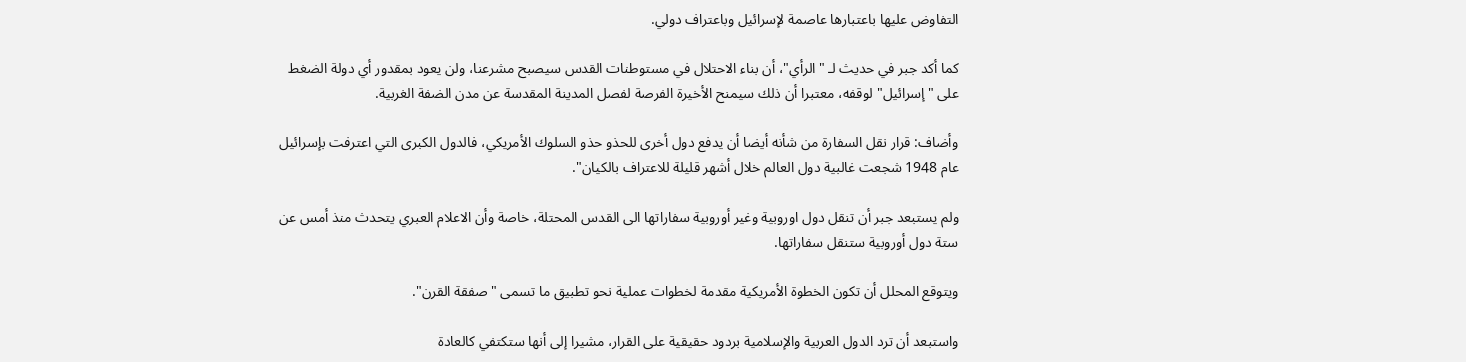التفاوض عليها باعتبارها عاصمة لإسرائيل وباعتراف دولي.

كما أكد جبر في حديث لـ "الرأي"، أن بناء الاحتلال في مستوطنات القدس سيصبح مشرعنا، ولن يعود بمقدور أي دولة الضغط على "إسرائيل" لوقفه، معتبرا أن ذلك سيمنح الأخيرة الفرصة لفصل المدينة المقدسة عن مدن الضفة الغربية.

وأضاف: قرار نقل السفارة من شأنه أيضا أن يدفع دول أخرى للحذو حذو السلوك الأمريكي، فالدول الكبرى التي اعترفت بإسرائيل عام 1948 شجعت غالبية دول العالم خلال أشهر قليلة للاعتراف بالكيان".

ولم يستبعد جبر أن تنقل دول اوروبية وغير أوروبية سفاراتها الى القدس المحتلة، خاصة وأن الاعلام العبري يتحدث منذ أمس عن ستة دول أوروبية ستنقل سفاراتها.

ويتوقع المحلل أن تكون الخطوة الأمريكية مقدمة لخطوات عملية نحو تطبيق ما تسمى "صفقة القرن".

واستبعد أن ترد الدول العربية والإسلامية بردود حقيقية على القرار، مشيرا إلى أنها ستكتفي كالعادة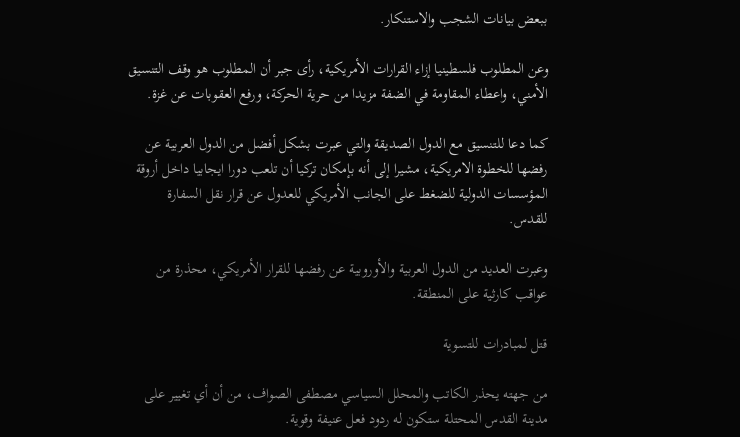ببعض بيانات الشجب والاستنكار.

وعن المطلوب فلسطينيا إزاء القرارات الأمريكية، رأى جبر أن المطلوب هو وقف التنسيق الأمني، واعطاء المقاومة في الضفة مزيدا من حرية الحركة، ورفع العقوبات عن غزة.

كما دعا للتنسيق مع الدول الصديقة والتي عبرت بشكل أفضل من الدول العربية عن رفضها للخطوة الامريكية، مشيرا إلى أنه بإمكان تركيا أن تلعب دورا ايجابيا داخل أروقة المؤسسات الدولية للضغط على الجانب الأمريكي للعدول عن قرار نقل السفارة للقدس.

وعبرت العديد من الدول العربية والأوروبية عن رفضها للقرار الأمريكي، محذرة من عواقب كارثية على المنطقة.

قتل لمبادرات للتسوية

من جهته يحذر الكاتب والمحلل السياسي مصطفى الصواف، من أن أي تغيير على مدينة القدس المحتلة ستكون له ردود فعل عنيفة وقوية.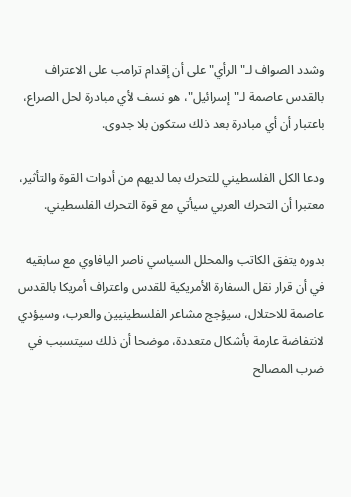وشدد الصواف لـ" الرأي" على أن إقدام ترامب على الاعتراف بالقدس عاصمة لـ"إسرائيل"، هو نسف لأي مبادرة لحل الصراع، باعتبار أن أي مبادرة بعد ذلك ستكون بلا جدوى.

ودعا الكل الفلسطيني للتحرك بما لديهم من أدوات القوة والتأثير، معتبرا أن التحرك العربي سيأتي مع قوة التحرك الفلسطيني.

بدوره يتفق الكاتب والمحلل السياسي ناصر اليافاوي مع سابقيه في أن قرار نقل السفارة الأمريكية للقدس واعتراف أمريكا بالقدس عاصمة للاحتلال، سيؤجج مشاعر الفلسطينيين والعرب، وسيؤدي لانتفاضة عارمة بأشكال متعددة، موضحا أن ذلك سيتسبب في ضرب المصالح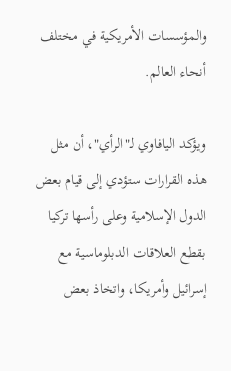والمؤسسات الأمريكية في مختلف أنحاء العالم.

ويؤكد اليافاوي لـ"الرأي"، أن مثل هذه القرارات ستؤدي إلى قيام بعض الدول الإسلامية وعلى رأسها تركيا بقطع العلاقات الدبلوماسية مع إسرائيل وأمريكا، واتخاذ بعض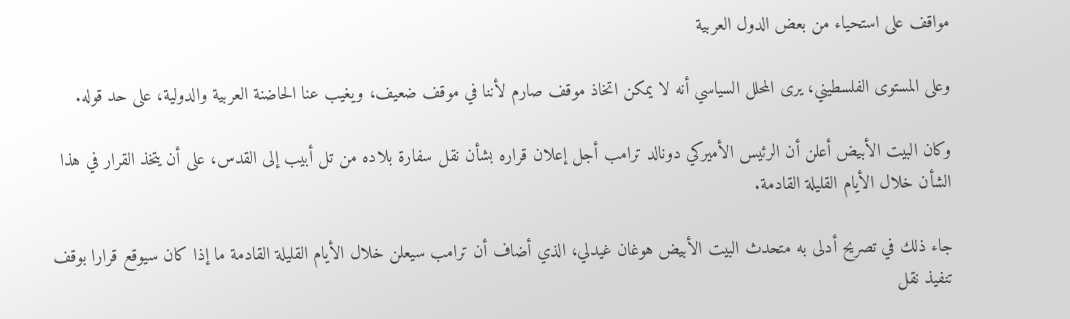مواقف على استحياء من بعض الدول العربية

وعلى المستوى الفلسطيني، يرى المحلل السياسي أنه لا يمكن اتخاذ موقف صارم لأننا في موقف ضعيف، ويغيب عنا الحاضنة العربية والدولية، على حد قوله.

وكان البيت الأبيض أعلن أن الرئيس الأميركي دونالد ترامب أجل إعلان قراره بشأن نقل سفارة بلاده من تل أبيب إلى القدس، على أن يتخذ القرار في هذا الشأن خلال الأيام القليلة القادمة.

جاء ذلك في تصريح أدلى به متحدث البيت الأبيض هوغان غيدلي، الذي أضاف أن ترامب سيعلن خلال الأيام القليلة القادمة ما إذا كان سيوقع قرارا بوقف تنفيذ نقل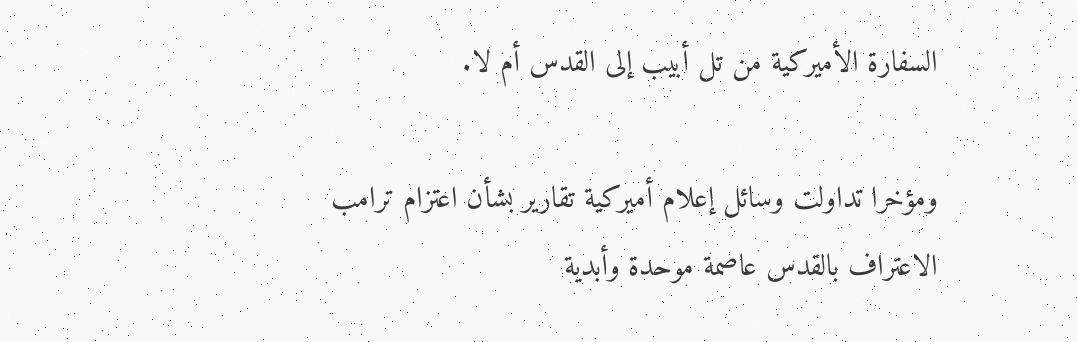السفارة الأميركية من تل أبيب إلى القدس أم لا.

ومؤخرا تداولت وسائل إعلام أميركية تقارير بشأن اعتزام ترامب الاعتراف بالقدس عاصمة موحدة وأبدية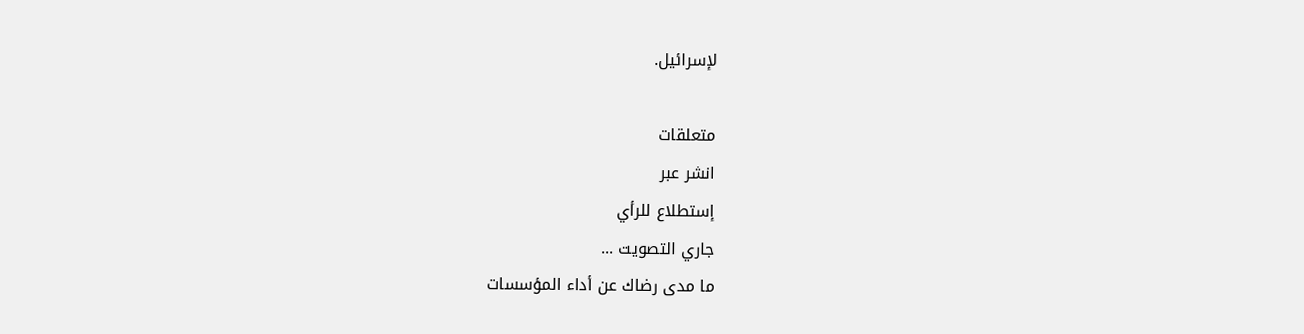لإسرائيل.

متعلقات
انشر عبر
إستطلاع للرأي
جاري التصويت ...
ما مدى رضاك عن أداء المؤسسات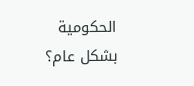الحكومية بشكل عام؟